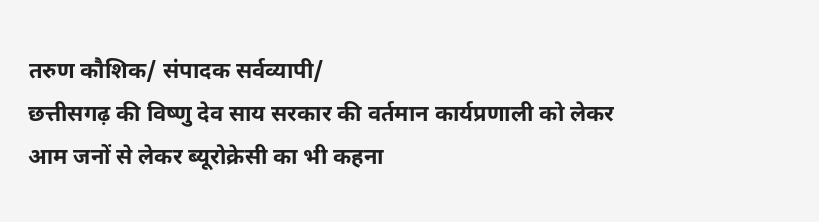तरुण कौशिक/ संपादक सर्वव्यापी/
छत्तीसगढ़ की विष्णु देव साय सरकार की वर्तमान कार्यप्रणाली को लेकर आम जनों से लेकर ब्यूरोक्रेसी का भी कहना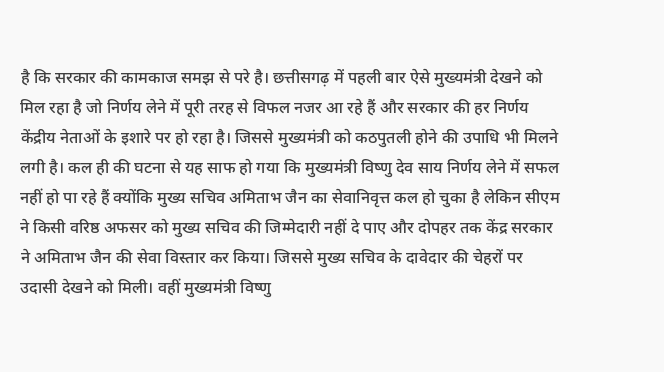है कि सरकार की कामकाज समझ से परे है। छत्तीसगढ़ में पहली बार ऐसे मुख्यमंत्री देखने को मिल रहा है जो निर्णय लेने में पूरी तरह से विफल नजर आ रहे हैं और सरकार की हर निर्णय केंद्रीय नेताओं के इशारे पर हो रहा है। जिससे मुख्यमंत्री को कठपुतली होने की उपाधि भी मिलने लगी है। कल ही की घटना से यह साफ हो गया कि मुख्यमंत्री विष्णु देव साय निर्णय लेने में सफल नहीं हो पा रहे हैं क्योंकि मुख्य सचिव अमिताभ जैन का सेवानिवृत्त कल हो चुका है लेकिन सीएम ने किसी वरिष्ठ अफसर को मुख्य सचिव की जिम्मेदारी नहीं दे पाए और दोपहर तक केंद्र सरकार ने अमिताभ जैन की सेवा विस्तार कर किया। जिससे मुख्य सचिव के दावेदार की चेहरों पर उदासी देखने को मिली। वहीं मुख्यमंत्री विष्णु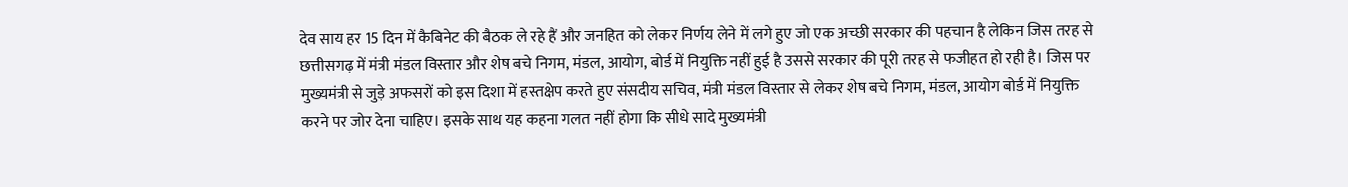देव साय हर 15 दिन में कैबिनेट की बैठक ले रहे हैं और जनहित को लेकर निर्णय लेने में लगे हुए जो एक अच्छी सरकार की पहचान है लेकिन जिस तरह से छत्तीसगढ़ में मंत्री मंडल विस्तार और शेष बचे निगम, मंडल, आयोग, बोर्ड में नियुक्ति नहीं हुई है उससे सरकार की पूरी तरह से फजीहत हो रही है। जिस पर मुख्यमंत्री से जुड़े अफसरों को इस दिशा में हस्तक्षेप करते हुए संसदीय सचिव, मंत्री मंडल विस्तार से लेकर शेष बचे निगम, मंडल, आयोग बोर्ड में नियुक्ति करने पर जोर देना चाहिए। इसके साथ यह कहना गलत नहीं होगा कि सीधे सादे मुख्यमंत्री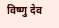विष्णु देव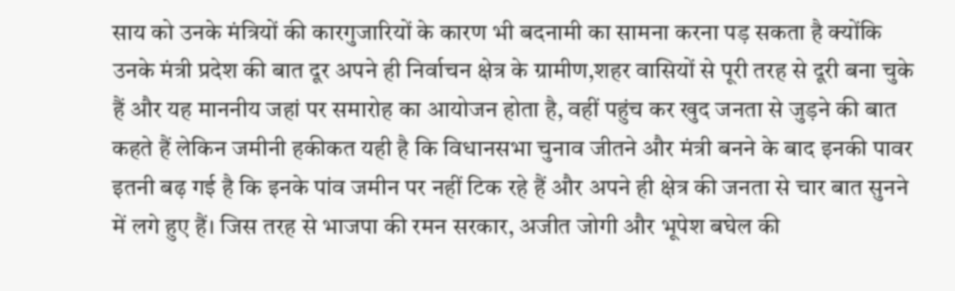साय को उनके मंत्रियों की कारगुजारियों के कारण भी बदनामी का सामना करना पड़ सकता है क्योंकि उनके मंत्री प्रदेश की बात दूर अपने ही निर्वाचन क्षेत्र के ग्रामीण,शहर वासियों से पूरी तरह से दूरी बना चुके हैं और यह माननीय जहां पर समारोह का आयोजन होता है, वहीं पहुंच कर खुद जनता से जुड़ने की बात कहते हैं लेकिन जमीनी हकीकत यही है कि विधानसभा चुनाव जीतने और मंत्री बनने के बाद इनकी पावर इतनी बढ़ गई है कि इनके पांव जमीन पर नहीं टिक रहे हैं और अपने ही क्षेत्र की जनता से चार बात सुनने में लगे हुए हैं। जिस तरह से भाजपा की रमन सरकार, अजीत जोगी और भूपेश बघेल की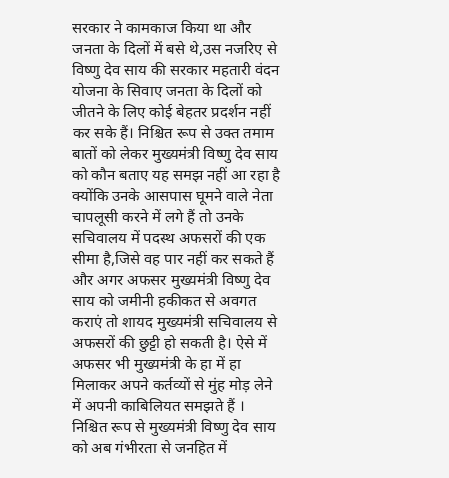सरकार ने कामकाज किया था और जनता के दिलों में बसे थे,उस नजरिए से विष्णु देव साय की सरकार महतारी वंदन योजना के सिवाए जनता के दिलों को जीतने के लिए कोई बेहतर प्रदर्शन नहीं कर सके हैं। निश्चित रूप से उक्त तमाम बातों को लेकर मुख्यमंत्री विष्णु देव साय को कौन बताए यह समझ नहीं आ रहा है क्योंकि उनके आसपास घूमने वाले नेता चापलूसी करने में लगे हैं तो उनके सचिवालय में पदस्थ अफसरों की एक सीमा है,जिसे वह पार नहीं कर सकते हैं और अगर अफसर मुख्यमंत्री विष्णु देव साय को जमीनी हकीकत से अवगत कराएं तो शायद मुख्यमंत्री सचिवालय से अफसरों की छुट्टी हो सकती है। ऐसे में अफसर भी मुख्यमंत्री के हा में हा मिलाकर अपने कर्तव्यों से मुंह मोड़ लेने में अपनी काबिलियत समझते हैं । निश्चित रूप से मुख्यमंत्री विष्णु देव साय को अब गंभीरता से जनहित में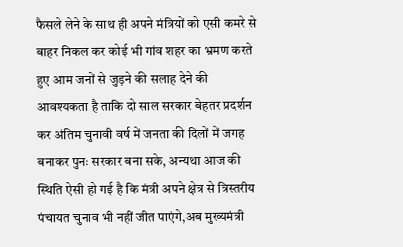फैसले लेने के साथ ही अपने मंत्रियों को एसी कमरे से बाहर निकल कर कोई भी गांव शहर का भ्रमण करते हुए आम जनों से जुड़ने की सलाह देने की आवश्यकता है ताकि दो साल सरकार बेहतर प्रदर्शन कर अंतिम चुनावी वर्ष में जनता की दिलों में जगह बनाकर पुनः सरकार बना सके, अन्यथा आज की स्थिति ऐसी हो गई है कि मंत्री अपने क्षेत्र से त्रिस्तरीय पंचायत चुनाव भी नहीं जीत पाएंगे,अब मुख्यमंत्री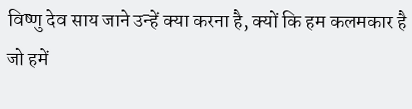विष्णु देव साय जाने उन्हें क्या करना है, क्यों कि हम कलमकार है जो हमें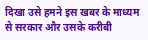दिखा उसे हमने इस खबर के माध्यम से सरकार और उसके करीबी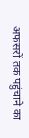अफसरों तक पहुंचाने का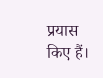प्रयास किए हैं।